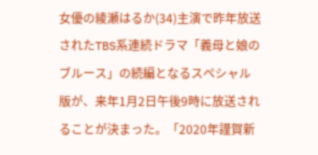女優の綾瀬はるか(34)主演で昨年放送されたTBS系連続ドラマ「義母と娘のブルース」の続編となるスペシャル版が、来年1月2日午後9時に放送されることが決まった。「2020年謹賀新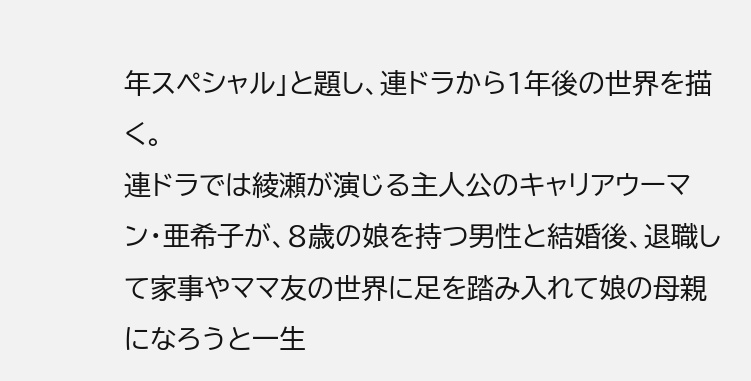年スペシャル」と題し、連ドラから1年後の世界を描く。
連ドラでは綾瀬が演じる主人公のキャリアウーマン・亜希子が、8歳の娘を持つ男性と結婚後、退職して家事やママ友の世界に足を踏み入れて娘の母親になろうと一生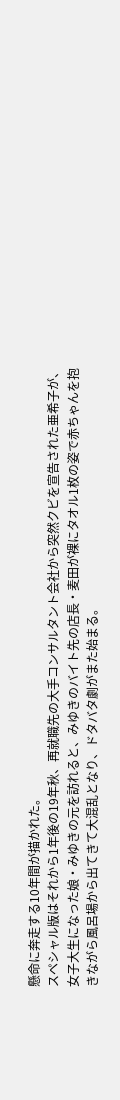懸命に奔走する10年間が描かれた。
スペシャル版はそれから1年後の19年秋、再就職先の大手コンサルタント会社から突然クビを宣告された亜希子が、女子大生になった娘・みゆきの元を訪れると、みゆきのバイト先の店長・麦田が裸にタオル1枚の姿で赤ちゃんを抱きながら風呂場から出てきて大混乱となり、ドタバタ劇がまた始まる。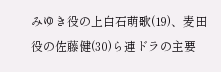みゆき役の上白石萌歌(19)、麦田役の佐藤健(30)ら連ドラの主要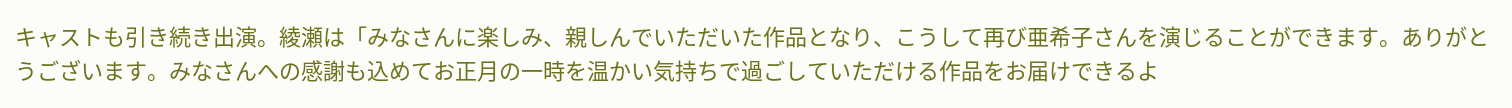キャストも引き続き出演。綾瀬は「みなさんに楽しみ、親しんでいただいた作品となり、こうして再び亜希子さんを演じることができます。ありがとうございます。みなさんへの感謝も込めてお正月の一時を温かい気持ちで過ごしていただける作品をお届けできるよ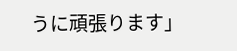うに頑張ります」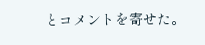とコメントを寄せた。